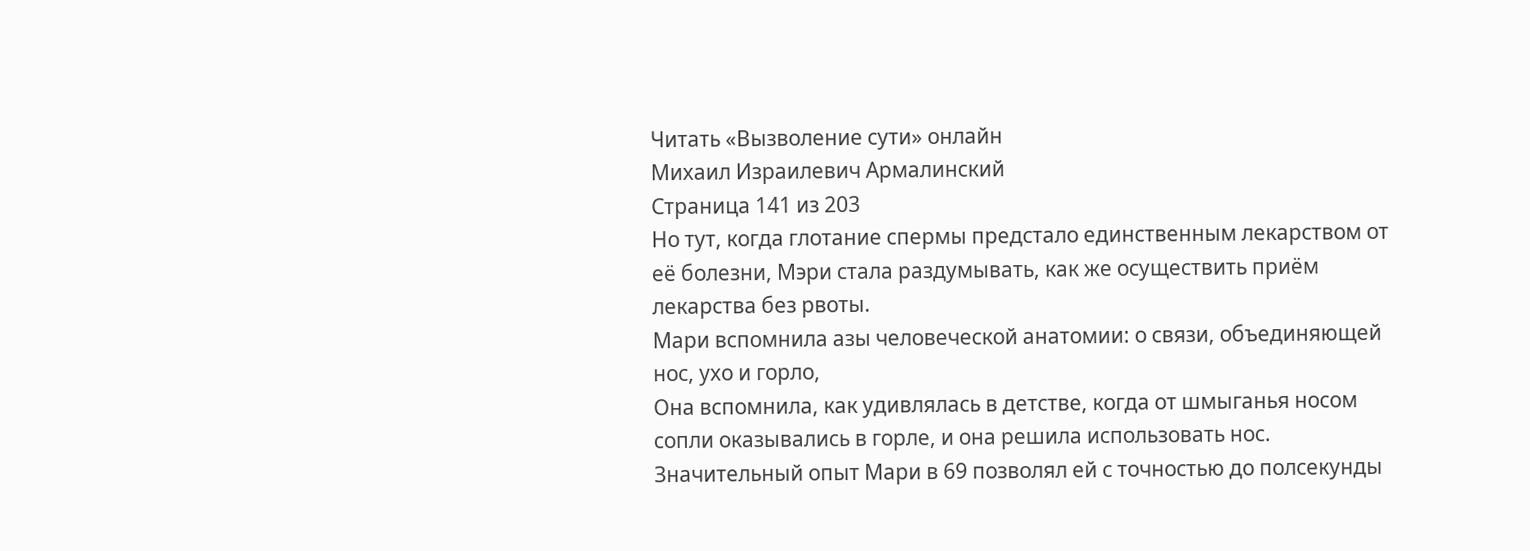Читать «Вызволение сути» онлайн
Михаил Израилевич Армалинский
Страница 141 из 203
Но тут, когда глотание спермы предстало единственным лекарством от её болезни, Мэри стала раздумывать, как же осуществить приём лекарства без рвоты.
Мари вспомнила азы человеческой анатомии: о связи, объединяющей нос, ухо и горло,
Она вспомнила, как удивлялась в детстве, когда от шмыганья носом сопли оказывались в горле, и она решила использовать нос.
Значительный опыт Мари в 69 позволял ей с точностью до полсекунды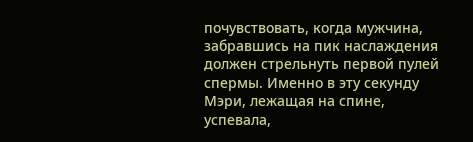почувствовать, когда мужчина, забравшись на пик наслаждения должен стрельнуть первой пулей спермы. Именно в эту секунду Мэри, лежащая на спине, успевала,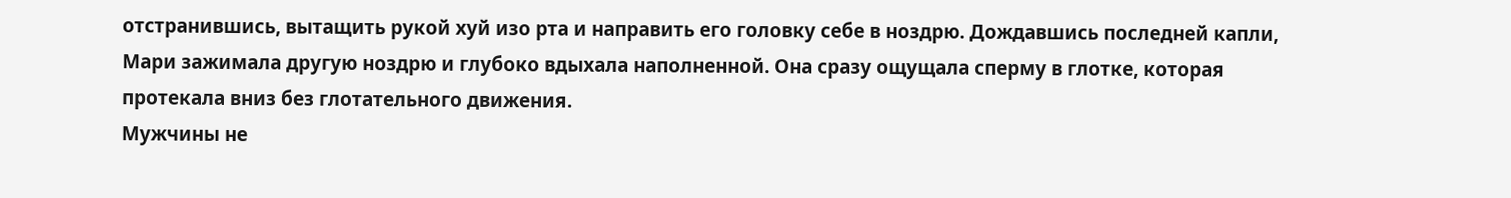отстранившись, вытащить рукой хуй изо рта и направить его головку себе в ноздрю. Дождавшись последней капли, Мари зажимала другую ноздрю и глубоко вдыхала наполненной. Она сразу ощущала сперму в глотке, которая протекала вниз без глотательного движения.
Мужчины не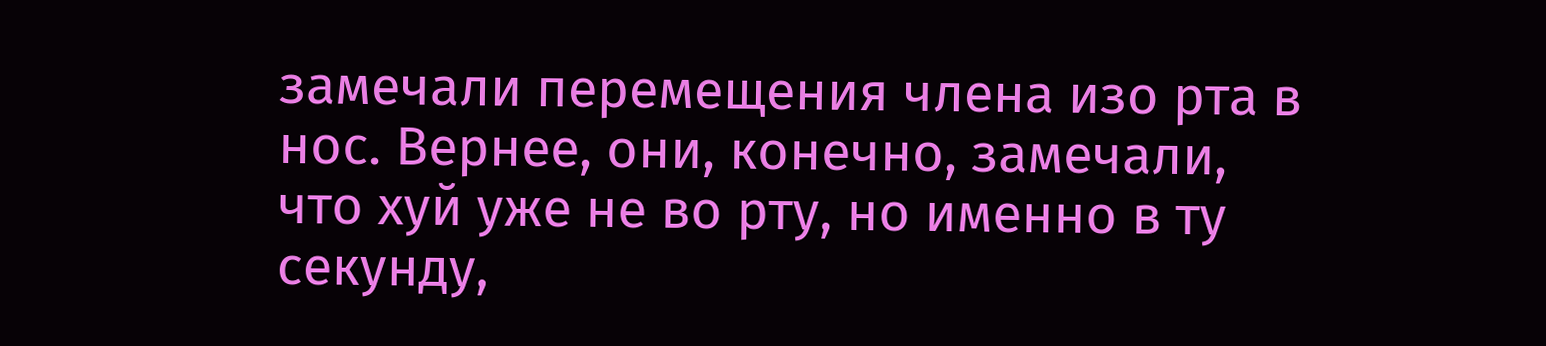замечали перемещения члена изо рта в нос. Вернее, они, конечно, замечали, что хуй уже не во рту, но именно в ту секунду,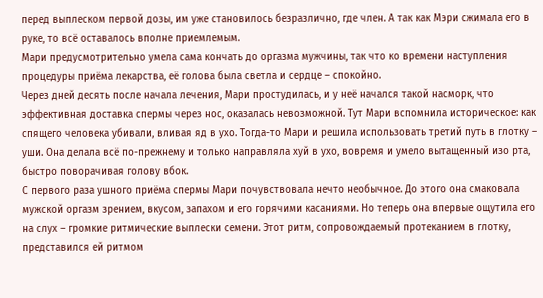перед выплеском первой дозы, им уже становилось безразлично, где член. А так как Мэри сжимала его в руке, то всё оставалось вполне приемлемым.
Мари предусмотрительно умела сама кончать до оргазма мужчины, так что ко времени наступления процедуры приёма лекарства, её голова была светла и сердце – спокойно.
Через дней десять после начала лечения, Мари простудилась, и у неё начался такой насморк, что эффективная доставка спермы через нос, оказалась невозможной. Тут Мари вспомнила историческое: как спящего человека убивали, вливая яд в ухо. Тогда-то Мари и решила использовать третий путь в глотку – уши. Она делала всё по-прежнему и только направляла хуй в ухо, вовремя и умело вытащенный изо рта, быстро поворачивая голову вбок.
С первого раза ушного приёма спермы Мари почувствовала нечто необычное. До этого она смаковала мужской оргазм зрением, вкусом, запахом и его горячими касаниями. Но теперь она впервые ощутила его на слух – громкие ритмические выплески семени. Этот ритм, сопровождаемый протеканием в глотку, представился ей ритмом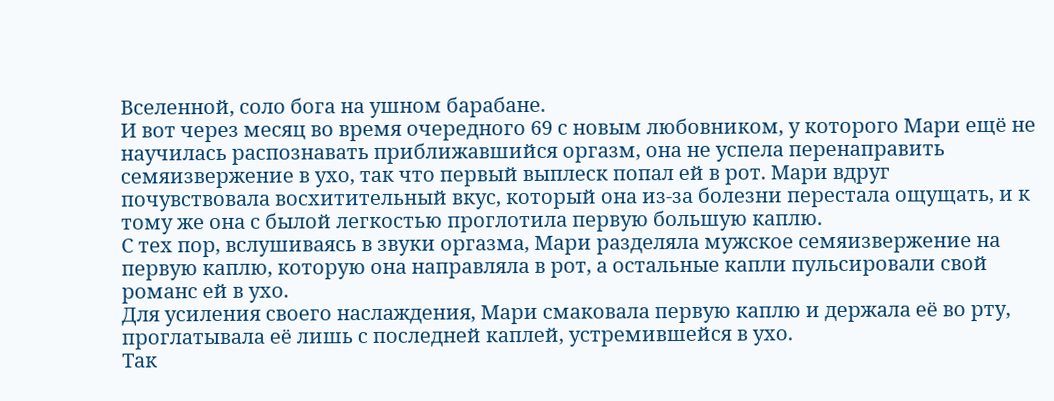Вселенной, соло бога на ушном барабане.
И вот через месяц во время очередного 69 с новым любовником, у которого Мари ещё не научилась распознавать приближавшийся оргазм, она не успела перенаправить семяизвержение в ухо, так что первый выплеск попал ей в рот. Мари вдруг почувствовала восхитительный вкус, который она из-за болезни перестала ощущать, и к тому же она с былой легкостью проглотила первую большую каплю.
С тех пор, вслушиваясь в звуки оргазма, Мари разделяла мужское семяизвержение на первую каплю, которую она направляла в рот, а остальные капли пульсировали свой романс ей в ухо.
Для усиления своего наслаждения, Мари смаковала первую каплю и держала её во рту, проглатывала её лишь с последней каплей, устремившейся в ухо.
Так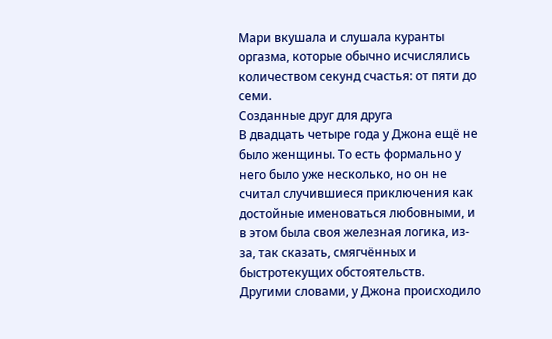Мари вкушала и слушала куранты оргазма, которые обычно исчислялись количеством секунд счастья: от пяти до семи.
Созданные друг для друга
В двадцать четыре года у Джона ещё не было женщины. То есть формально у него было уже несколько, но он не считал случившиеся приключения как достойные именоваться любовными, и в этом была своя железная логика, из-за, так сказать, смягчённых и быстротекущих обстоятельств.
Другими словами, у Джона происходило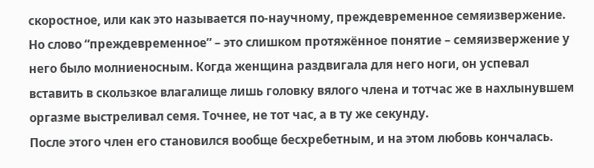скоростное, или как это называется по-научному, преждевременное семяизвержение. Но слово “преждевременное” – это слишком протяжённое понятие – семяизвержение у него было молниеносным. Когда женщина раздвигала для него ноги, он успевал вставить в скользкое влагалище лишь головку вялого члена и тотчас же в нахлынувшем оргазме выстреливал семя. Точнее, не тот час, а в ту же секунду.
После этого член его становился вообще бесхребетным, и на этом любовь кончалась.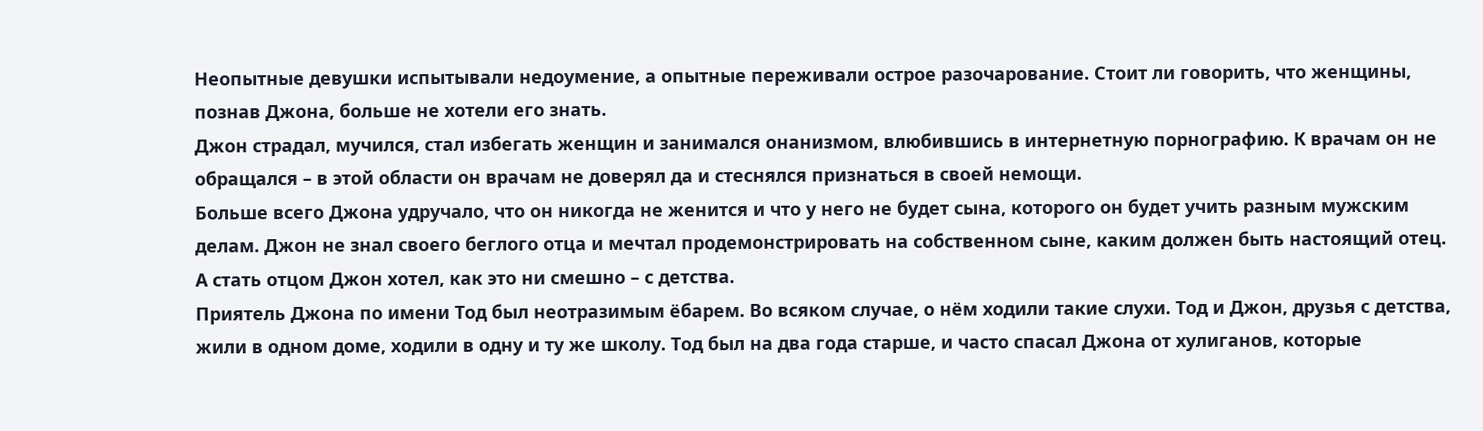Неопытные девушки испытывали недоумение, а опытные переживали острое разочарование. Стоит ли говорить, что женщины, познав Джона, больше не хотели его знать.
Джон страдал, мучился, стал избегать женщин и занимался онанизмом, влюбившись в интернетную порнографию. К врачам он не обращался – в этой области он врачам не доверял да и стеснялся признаться в своей немощи.
Больше всего Джона удручало, что он никогда не женится и что у него не будет сына, которого он будет учить разным мужским делам. Джон не знал своего беглого отца и мечтал продемонстрировать на собственном сыне, каким должен быть настоящий отец. А стать отцом Джон хотел, как это ни смешно – с детства.
Приятель Джона по имени Тод был неотразимым ёбарем. Во всяком случае, о нём ходили такие слухи. Тод и Джон, друзья с детства, жили в одном доме, ходили в одну и ту же школу. Тод был на два года старше, и часто спасал Джона от хулиганов, которые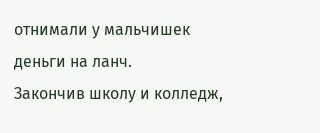отнимали у мальчишек деньги на ланч.
Закончив школу и колледж,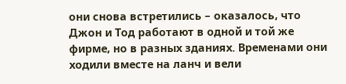они снова встретились – оказалось, что Джон и Тод работают в одной и той же фирме, но в разных зданиях. Временами они ходили вместе на ланч и вели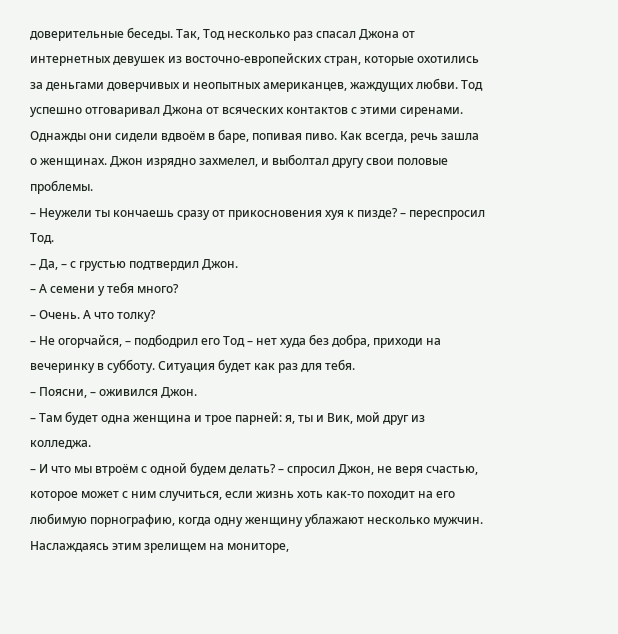доверительные беседы. Так, Тод несколько раз спасал Джона от интернетных девушек из восточно-европейских стран, которые охотились за деньгами доверчивых и неопытных американцев, жаждущих любви. Тод успешно отговаривал Джона от всяческих контактов с этими сиренами.
Однажды они сидели вдвоём в баре, попивая пиво. Как всегда, речь зашла о женщинах. Джон изрядно захмелел, и выболтал другу свои половые проблемы.
– Неужели ты кончаешь сразу от прикосновения хуя к пизде? – переспросил Тод.
– Да, – с грустью подтвердил Джон.
– А семени у тебя много?
– Очень. А что толку?
– Не огорчайся, – подбодрил его Тод – нет худа без добра, приходи на вечеринку в субботу. Ситуация будет как раз для тебя.
– Поясни, – оживился Джон.
– Там будет одна женщина и трое парней: я, ты и Вик, мой друг из колледжа.
– И что мы втроём с одной будем делать? – спросил Джон, не веря счастью, которое может с ним случиться, если жизнь хоть как-то походит на его любимую порнографию, когда одну женщину ублажают несколько мужчин. Наслаждаясь этим зрелищем на мониторе,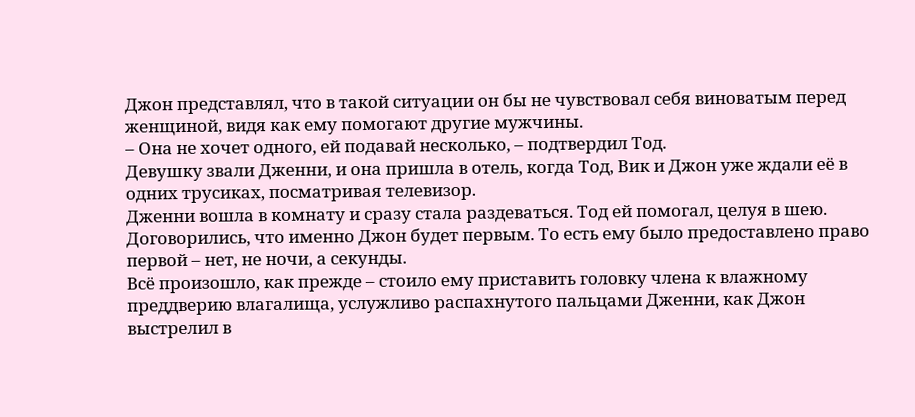Джон представлял, что в такой ситуации он бы не чувствовал себя виноватым перед женщиной, видя как ему помогают другие мужчины.
– Она не хочет одного, ей подавай несколько, – подтвердил Тод.
Девушку звали Дженни, и она пришла в отель, когда Тод, Вик и Джон уже ждали её в одних трусиках, посматривая телевизор.
Дженни вошла в комнату и сразу стала раздеваться. Тод ей помогал, целуя в шею.
Договорились, что именно Джон будет первым. То есть ему было предоставлено право первой – нет, не ночи, а секунды.
Всё произошло, как прежде – стоило ему приставить головку члена к влажному преддверию влагалища, услужливо распахнутого пальцами Дженни, как Джон выстрелил в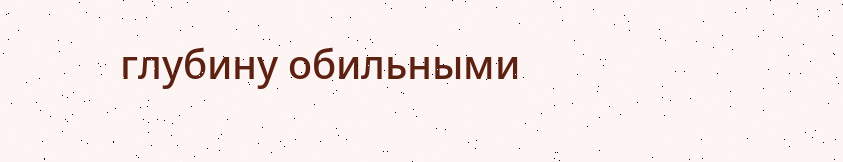глубину обильными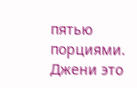пятью порциями.
Джени это